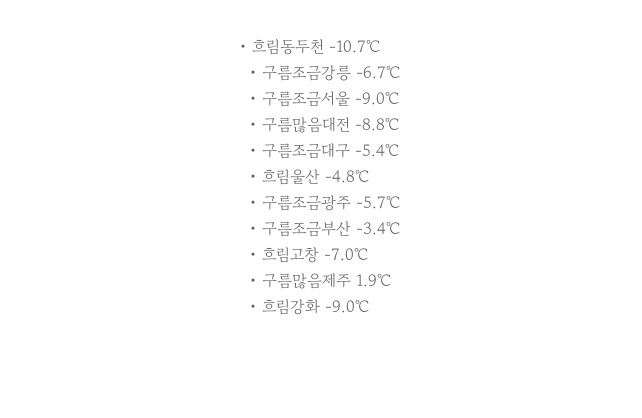• 흐림동두천 -10.7℃
  • 구름조금강릉 -6.7℃
  • 구름조금서울 -9.0℃
  • 구름많음대전 -8.8℃
  • 구름조금대구 -5.4℃
  • 흐림울산 -4.8℃
  • 구름조금광주 -5.7℃
  • 구름조금부산 -3.4℃
  • 흐림고창 -7.0℃
  • 구름많음제주 1.9℃
  • 흐림강화 -9.0℃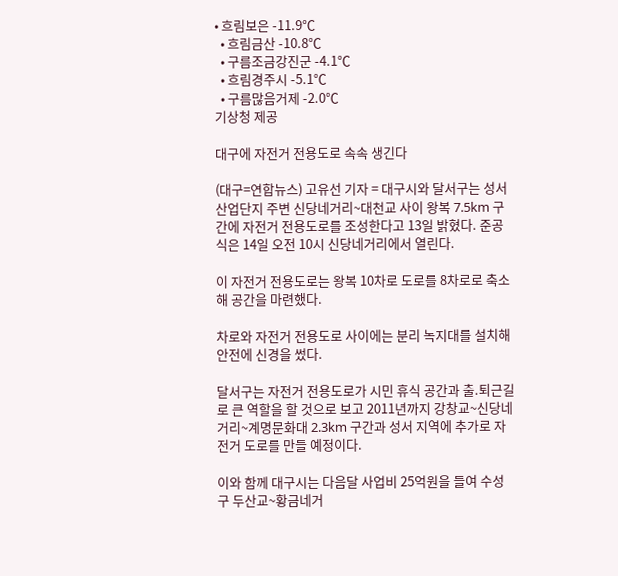• 흐림보은 -11.9℃
  • 흐림금산 -10.8℃
  • 구름조금강진군 -4.1℃
  • 흐림경주시 -5.1℃
  • 구름많음거제 -2.0℃
기상청 제공

대구에 자전거 전용도로 속속 생긴다

(대구=연합뉴스) 고유선 기자 = 대구시와 달서구는 성서산업단지 주변 신당네거리~대천교 사이 왕복 7.5km 구간에 자전거 전용도로를 조성한다고 13일 밝혔다. 준공식은 14일 오전 10시 신당네거리에서 열린다.

이 자전거 전용도로는 왕복 10차로 도로를 8차로로 축소해 공간을 마련했다.

차로와 자전거 전용도로 사이에는 분리 녹지대를 설치해 안전에 신경을 썼다.

달서구는 자전거 전용도로가 시민 휴식 공간과 출.퇴근길로 큰 역할을 할 것으로 보고 2011년까지 강창교~신당네거리~계명문화대 2.3km 구간과 성서 지역에 추가로 자전거 도로를 만들 예정이다.

이와 함께 대구시는 다음달 사업비 25억원을 들여 수성구 두산교~황금네거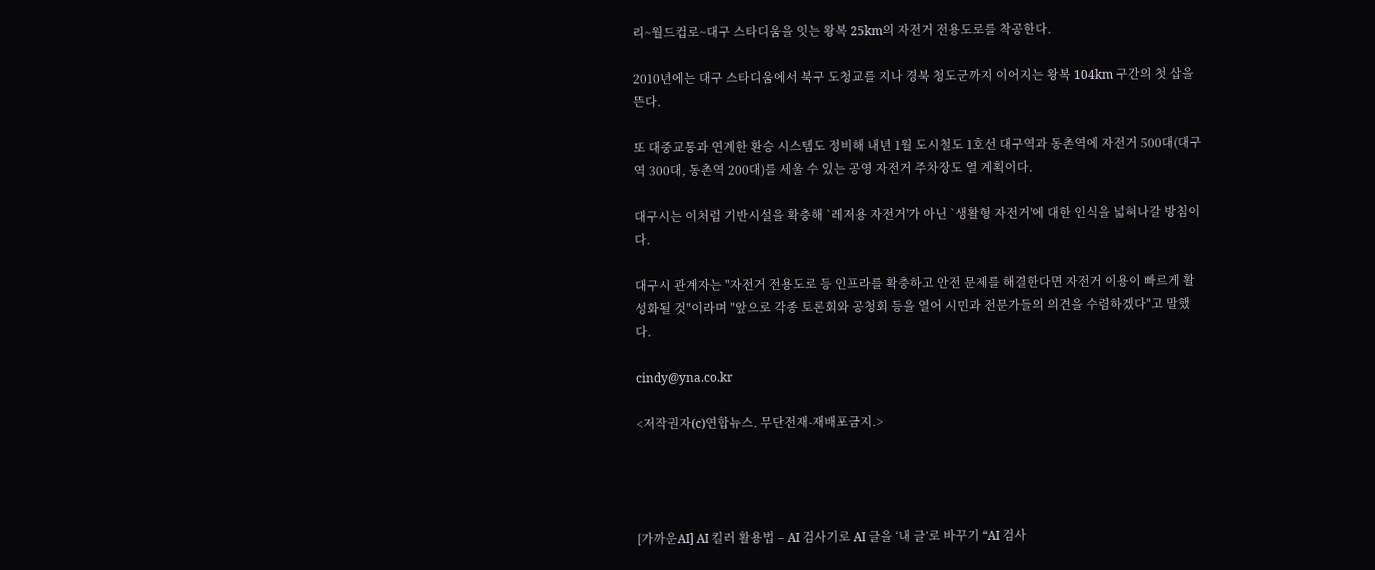리~월드컵로~대구 스타디움을 잇는 왕복 25km의 자전거 전용도로를 착공한다.

2010년에는 대구 스타디움에서 북구 도청교를 지나 경북 청도군까지 이어지는 왕복 104km 구간의 첫 삽을 뜬다.

또 대중교통과 연계한 환승 시스템도 정비해 내년 1월 도시철도 1호선 대구역과 동촌역에 자전거 500대(대구역 300대, 동촌역 200대)를 세울 수 있는 공영 자전거 주차장도 열 계획이다.

대구시는 이처럼 기반시설을 확충해 `레저용 자전거'가 아닌 `생활형 자전거'에 대한 인식을 넓혀나갈 방침이다.

대구시 관계자는 "자전거 전용도로 등 인프라를 확충하고 안전 문제를 해결한다면 자전거 이용이 빠르게 활성화될 것"이라며 "앞으로 각종 토론회와 공청회 등을 열어 시민과 전문가들의 의견을 수렴하겠다"고 말했다.

cindy@yna.co.kr

<저작권자(c)연합뉴스. 무단전재-재배포금지.>




[가까운AI] AI 킬러 활용법 – AI 검사기로 AI 글을 ‘내 글’로 바꾸기 “AI 검사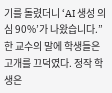기를 돌렸더니 ‘AI 생성 의심 90%’가 나왔습니다.” 한 교수의 말에 학생들은 고개를 끄덕였다. 정작 학생은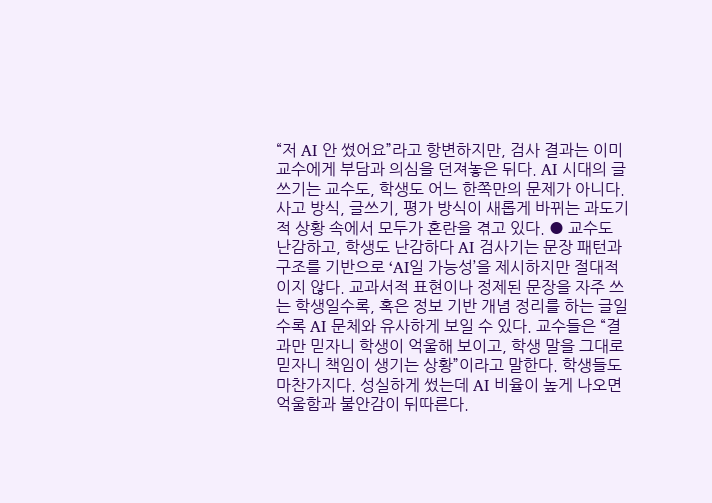“저 AI 안 썼어요”라고 항변하지만, 검사 결과는 이미 교수에게 부담과 의심을 던져놓은 뒤다. AI 시대의 글쓰기는 교수도, 학생도 어느 한쪽만의 문제가 아니다. 사고 방식, 글쓰기, 평가 방식이 새롭게 바뀌는 과도기적 상황 속에서 모두가 혼란을 겪고 있다. ● 교수도 난감하고, 학생도 난감하다 AI 검사기는 문장 패턴과 구조를 기반으로 ‘AI일 가능성’을 제시하지만 절대적이지 않다. 교과서적 표현이나 정제된 문장을 자주 쓰는 학생일수록, 혹은 정보 기반 개념 정리를 하는 글일수록 AI 문체와 유사하게 보일 수 있다. 교수들은 “결과만 믿자니 학생이 억울해 보이고, 학생 말을 그대로 믿자니 책임이 생기는 상황”이라고 말한다. 학생들도 마찬가지다. 성실하게 썼는데 AI 비율이 높게 나오면 억울함과 불안감이 뒤따른다.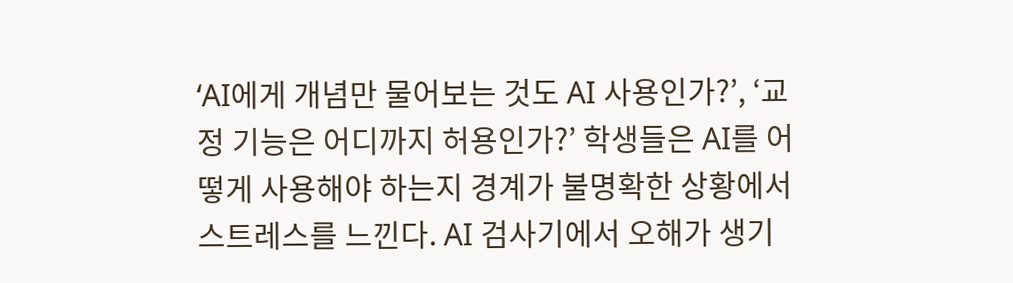‘AI에게 개념만 물어보는 것도 AI 사용인가?’, ‘교정 기능은 어디까지 허용인가?’ 학생들은 AI를 어떻게 사용해야 하는지 경계가 불명확한 상황에서 스트레스를 느낀다. AI 검사기에서 오해가 생기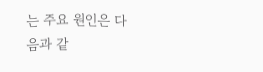는 주요 원인은 다음과 같